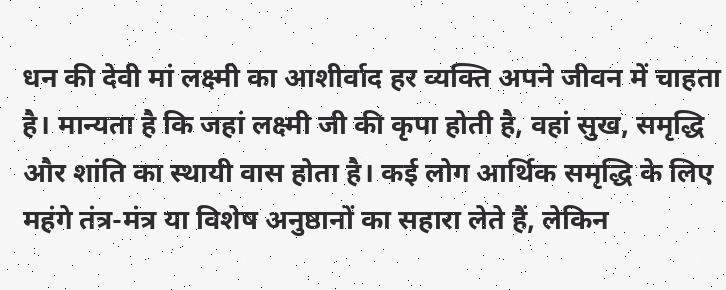धन की देवी मां लक्ष्मी का आशीर्वाद हर व्यक्ति अपने जीवन में चाहता है। मान्यता है कि जहां लक्ष्मी जी की कृपा होती है, वहां सुख, समृद्धि और शांति का स्थायी वास होता है। कई लोग आर्थिक समृद्धि के लिए महंगे तंत्र-मंत्र या विशेष अनुष्ठानों का सहारा लेते हैं, लेकिन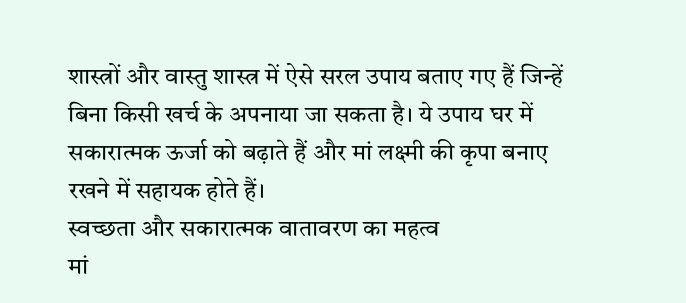शास्त्रों और वास्तु शास्त्र में ऐसे सरल उपाय बताए गए हैं जिन्हें बिना किसी खर्च के अपनाया जा सकता है। ये उपाय घर में सकारात्मक ऊर्जा को बढ़ाते हैं और मां लक्ष्मी की कृपा बनाए रखने में सहायक होते हैं।
स्वच्छता और सकारात्मक वातावरण का महत्व
मां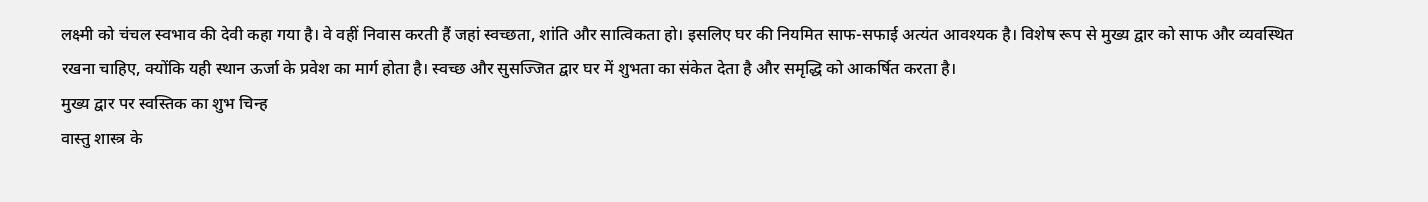लक्ष्मी को चंचल स्वभाव की देवी कहा गया है। वे वहीं निवास करती हैं जहां स्वच्छता, शांति और सात्विकता हो। इसलिए घर की नियमित साफ-सफाई अत्यंत आवश्यक है। विशेष रूप से मुख्य द्वार को साफ और व्यवस्थित रखना चाहिए, क्योंकि यही स्थान ऊर्जा के प्रवेश का मार्ग होता है। स्वच्छ और सुसज्जित द्वार घर में शुभता का संकेत देता है और समृद्धि को आकर्षित करता है।
मुख्य द्वार पर स्वस्तिक का शुभ चिन्ह
वास्तु शास्त्र के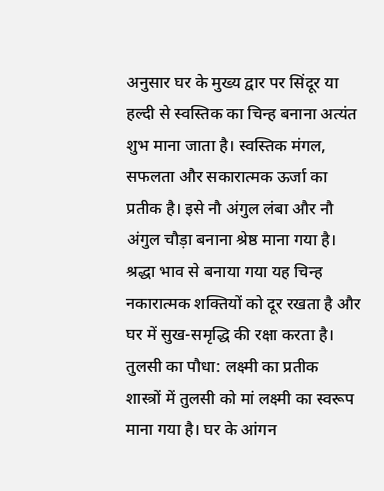अनुसार घर के मुख्य द्वार पर सिंदूर या हल्दी से स्वस्तिक का चिन्ह बनाना अत्यंत शुभ माना जाता है। स्वस्तिक मंगल, सफलता और सकारात्मक ऊर्जा का प्रतीक है। इसे नौ अंगुल लंबा और नौ अंगुल चौड़ा बनाना श्रेष्ठ माना गया है। श्रद्धा भाव से बनाया गया यह चिन्ह नकारात्मक शक्तियों को दूर रखता है और घर में सुख-समृद्धि की रक्षा करता है।
तुलसी का पौधा: लक्ष्मी का प्रतीक
शास्त्रों में तुलसी को मां लक्ष्मी का स्वरूप माना गया है। घर के आंगन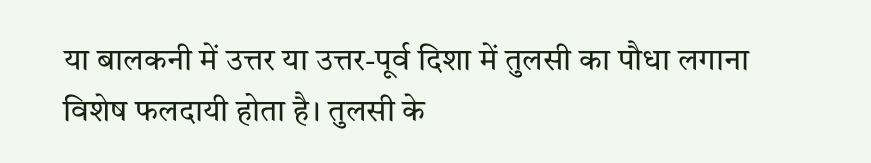या बालकनी में उत्तर या उत्तर-पूर्व दिशा में तुलसी का पौधा लगाना विशेष फलदायी होता है। तुलसी के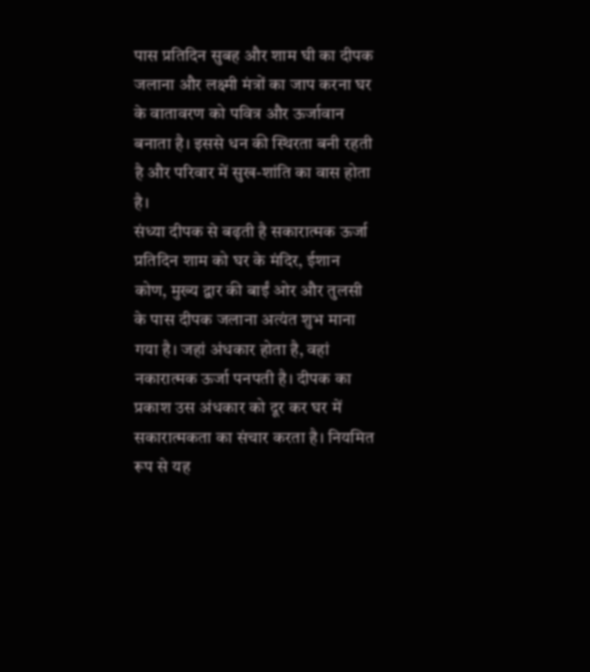पास प्रतिदिन सुबह और शाम घी का दीपक जलाना और लक्ष्मी मंत्रों का जाप करना घर के वातावरण को पवित्र और ऊर्जावान बनाता है। इससे धन की स्थिरता बनी रहती है और परिवार में सुख-शांति का वास होता है।
संध्या दीपक से बढ़ती है सकारात्मक ऊर्जा
प्रतिदिन शाम को घर के मंदिर, ईशान कोण, मुख्य द्वार की बाईं ओर और तुलसी के पास दीपक जलाना अत्यंत शुभ माना गया है। जहां अंधकार होता है, वहां नकारात्मक ऊर्जा पनपती है। दीपक का प्रकाश उस अंधकार को दूर कर घर में सकारात्मकता का संचार करता है। नियमित रूप से यह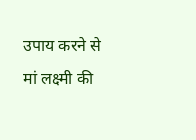उपाय करने से मां लक्ष्मी की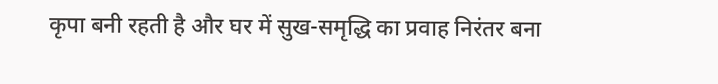कृपा बनी रहती है और घर में सुख-समृद्धि का प्रवाह निरंतर बना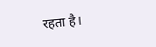रहता है।